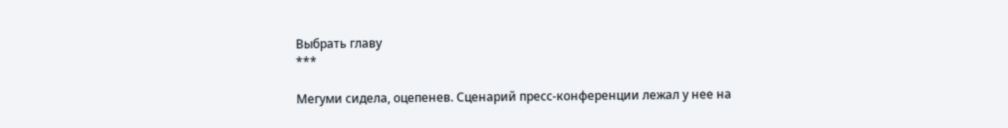Выбрать главу
***

Мегуми сидела, оцепенев. Сценарий пресс-конференции лежал у нее на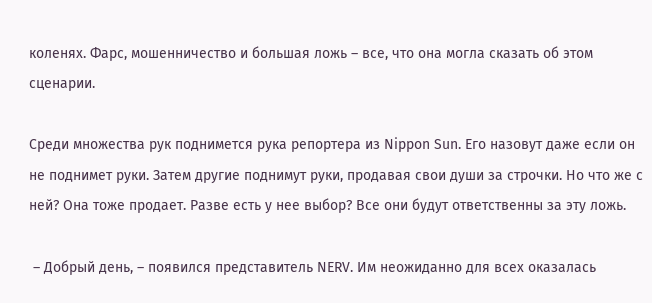коленях. Фарс, мошенничество и большая ложь – все, что она могла сказать об этом сценарии.

Среди множества рук поднимется рука репортера из Nippon Sun. Его назовут даже если он не поднимет руки. Затем другие поднимут руки, продавая свои души за строчки. Но что же с ней? Она тоже продает. Разве есть у нее выбор? Все они будут ответственны за эту ложь.

 – Добрый день, – появился представитель NERV. Им неожиданно для всех оказалась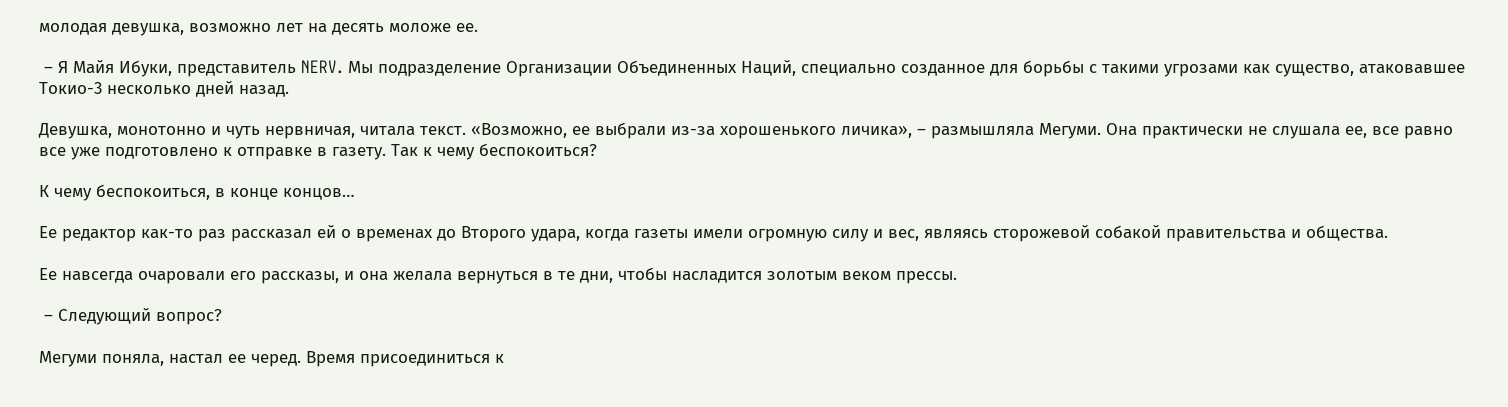молодая девушка, возможно лет на десять моложе ее.

 – Я Майя Ибуки, представитель NERV. Мы подразделение Организации Объединенных Наций, специально созданное для борьбы с такими угрозами как существо, атаковавшее Токио-3 несколько дней назад.

Девушка, монотонно и чуть нервничая, читала текст. «Возможно, ее выбрали из-за хорошенького личика», – размышляла Мегуми. Она практически не слушала ее, все равно все уже подготовлено к отправке в газету. Так к чему беспокоиться?

К чему беспокоиться, в конце концов…

Ее редактор как-то раз рассказал ей о временах до Второго удара, когда газеты имели огромную силу и вес, являясь сторожевой собакой правительства и общества.

Ее навсегда очаровали его рассказы, и она желала вернуться в те дни, чтобы насладится золотым веком прессы.

 – Следующий вопрос?

Мегуми поняла, настал ее черед. Время присоединиться к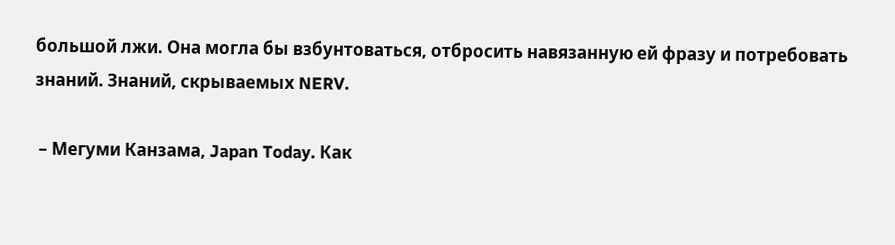большой лжи. Она могла бы взбунтоваться, отбросить навязанную ей фразу и потребовать знаний. Знаний, скрываемых NERV.

 – Мегуми Канзама, Japan Today. Как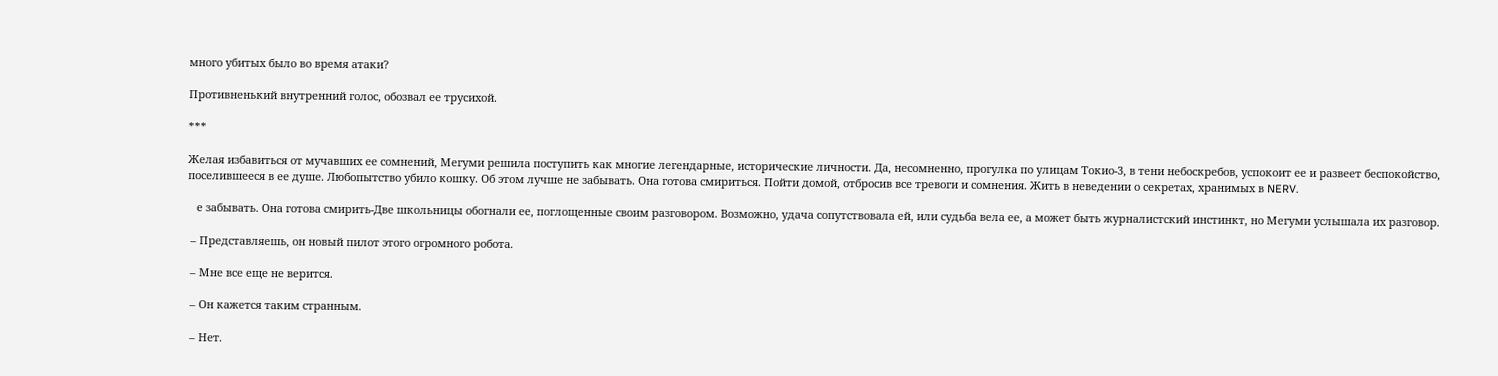много убитых было во время атаки?

Противненький внутренний голос, обозвал ее трусихой.

***

Желая избавиться от мучавших ее сомнений, Мегуми решила поступить как многие легендарные, исторические личности. Да, несомненно, прогулка по улицам Токио-3, в тени небоскребов, успокоит ее и развеет беспокойство, поселившееся в ее душе. Любопытство убило кошку. Об этом лучше не забывать. Она готова смириться. Пойти домой, отбросив все тревоги и сомнения. Жить в неведении о секретах, хранимых в NERV.

   е забывать. Она готова смирить-Две школьницы обогнали ее, поглощенные своим разговором. Возможно, удача сопутствовала ей, или судьба вела ее, а может быть журналистский инстинкт, но Мегуми услышала их разговор.

 – Представляешь, он новый пилот этого огромного робота.

 – Мне все еще не верится.

 – Он кажется таким странным.

 – Нет.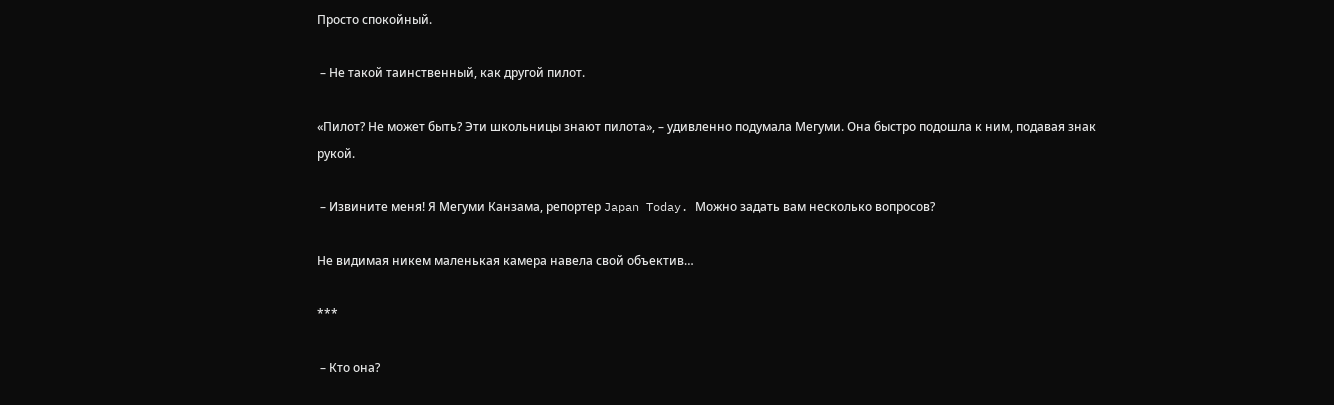Просто спокойный.

 – Не такой таинственный, как другой пилот.

«Пилот? Не может быть? Эти школьницы знают пилота», – удивленно подумала Мегуми. Она быстро подошла к ним, подавая знак рукой.

 – Извините меня! Я Мегуми Канзама, репортер Japan Today. Можно задать вам несколько вопросов?

Не видимая никем маленькая камера навела свой объектив…

***

 – Кто она?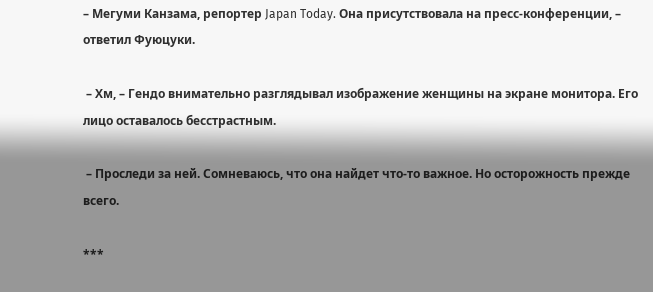– Мегуми Канзама, репортер Japan Today. Она присутствовала на пресс-конференции, – ответил Фуюцуки.

 – Хм, – Гендо внимательно разглядывал изображение женщины на экране монитора. Его лицо оставалось бесстрастным.

 – Проследи за ней. Сомневаюсь, что она найдет что-то важное. Но осторожность прежде всего.

***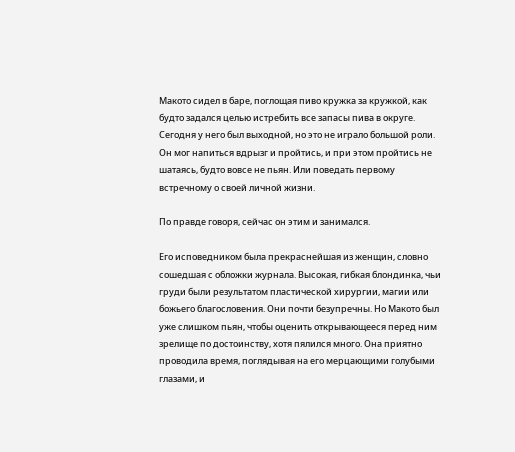Макото сидел в баре, поглощая пиво кружка за кружкой, как будто задался целью истребить все запасы пива в округе. Сегодня у него был выходной, но это не играло большой роли. Он мог напиться вдрызг и пройтись, и при этом пройтись не шатаясь, будто вовсе не пьян. Или поведать первому встречному о своей личной жизни.

По правде говоря, сейчас он этим и занимался.

Его исповедником была прекраснейшая из женщин, словно сошедшая с обложки журнала. Высокая, гибкая блондинка, чьи груди были результатом пластической хирургии, магии или божьего благословения. Они почти безупречны. Но Макото был уже слишком пьян, чтобы оценить открывающееся перед ним зрелище по достоинству, хотя пялился много. Она приятно проводила время, поглядывая на его мерцающими голубыми глазами, и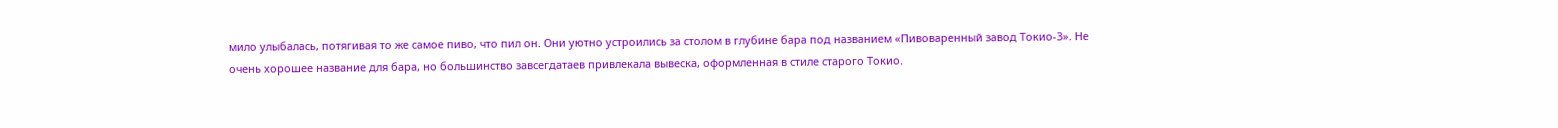мило улыбалась, потягивая то же самое пиво, что пил он. Они уютно устроились за столом в глубине бара под названием «Пивоваренный завод Токио-3». Не очень хорошее название для бара, но большинство завсегдатаев привлекала вывеска, оформленная в стиле старого Токио.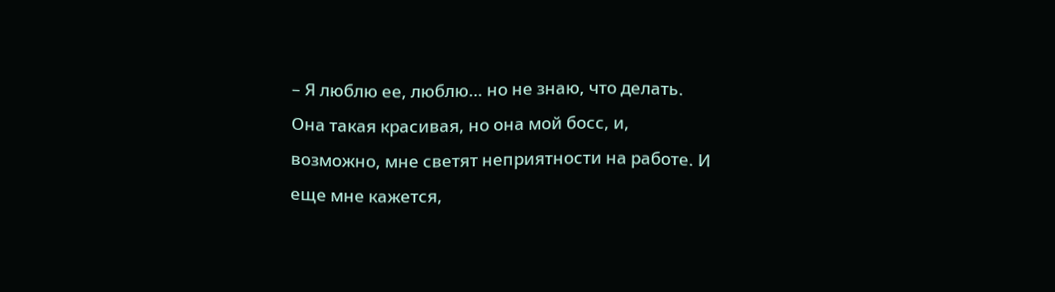– Я люблю ее, люблю… но не знаю, что делать. Она такая красивая, но она мой босс, и, возможно, мне светят неприятности на работе. И еще мне кажется,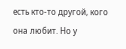есть кто-то другой, кого она любит. Но у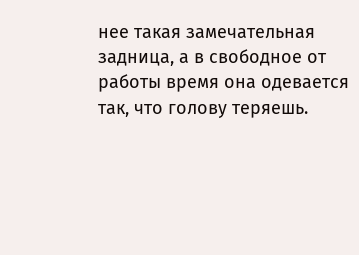нее такая замечательная задница, а в свободное от работы время она одевается так, что голову теряешь.